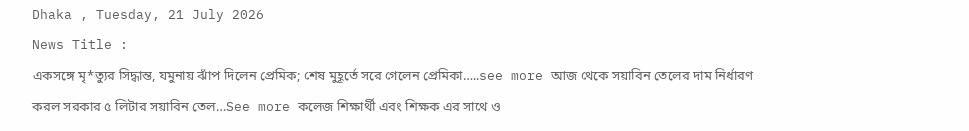Dhaka , Tuesday, 21 July 2026
News Title :
একসঙ্গে মৃ*ত্যুর সিদ্ধান্ত, যমুনায় ঝাঁপ দিলেন প্রেমিক; শেষ মুহূর্তে সরে গেলেন প্রেমিকা…..see more আজ থেকে সয়াবিন তেলের দাম নির্ধারণ করল সরকার ৫ লিটার সয়াবিন তেল…See more কলেজ শিক্ষার্থী এবং শিক্ষক এর সাথে ও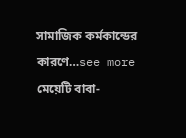সামাজিক কর্মকান্ডের কারণে…see more মেয়েটি বাবা-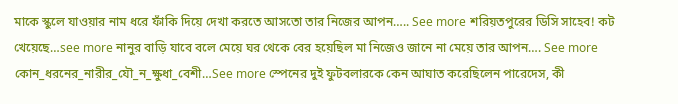মাকে স্কুলে যাওয়ার নাম ধরে ফাঁকি দিয়ে দেখা করতে আসতো তার নিজের আপন….. See more শরিয়তপুরের ডিসি সাহেব! কট খেয়েছে…see more নানুর বাড়ি যাবে বলে মেয়ে ঘর থেকে বের হয়েছিল মা নিজেও জানে না মেয়ে তার আপন…. See more কোন_ধরনের_নারীর_যৌ_ন_ক্ষুধা_বেশী…See more স্পেনের দুই ফুটবলারকে কেন আঘাত করেছিলেন পারেদেস, কী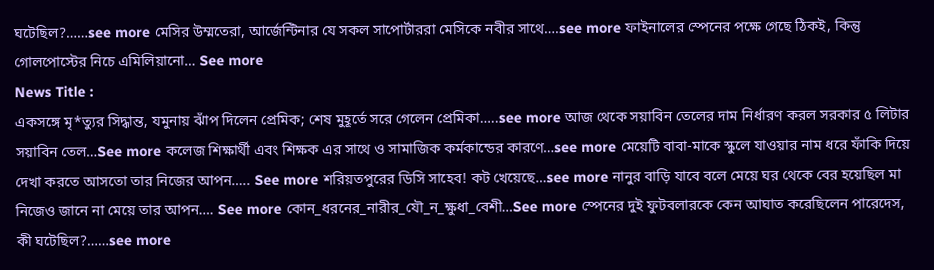ঘটেছিল?……see more মেসির উম্মতেরা, আর্জেন্টিনার যে সকল সাপোর্টাররা মেসিকে নবীর সাথে….see more ফাইনালের স্পেনের পক্ষে গেছে ঠিকই, কিন্তু গোলপোস্টের নিচে এমিলিয়ানো… See more
News Title :
একসঙ্গে মৃ*ত্যুর সিদ্ধান্ত, যমুনায় ঝাঁপ দিলেন প্রেমিক; শেষ মুহূর্তে সরে গেলেন প্রেমিকা…..see more আজ থেকে সয়াবিন তেলের দাম নির্ধারণ করল সরকার ৫ লিটার সয়াবিন তেল…See more কলেজ শিক্ষার্থী এবং শিক্ষক এর সাথে ও সামাজিক কর্মকান্ডের কারণে…see more মেয়েটি বাবা-মাকে স্কুলে যাওয়ার নাম ধরে ফাঁকি দিয়ে দেখা করতে আসতো তার নিজের আপন….. See more শরিয়তপুরের ডিসি সাহেব! কট খেয়েছে…see more নানুর বাড়ি যাবে বলে মেয়ে ঘর থেকে বের হয়েছিল মা নিজেও জানে না মেয়ে তার আপন…. See more কোন_ধরনের_নারীর_যৌ_ন_ক্ষুধা_বেশী…See more স্পেনের দুই ফুটবলারকে কেন আঘাত করেছিলেন পারেদেস, কী ঘটেছিল?……see more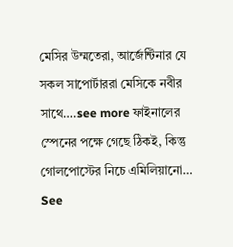মেসির উম্মতেরা, আর্জেন্টিনার যে সকল সাপোর্টাররা মেসিকে নবীর সাথে….see more ফাইনালের স্পেনের পক্ষে গেছে ঠিকই, কিন্তু গোলপোস্টের নিচে এমিলিয়ানো… See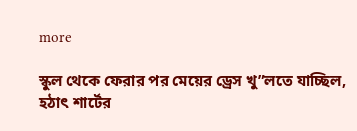more

স্কুল থেকে ফেরার পর মেয়ের ড্রেস খু”লতে যাচ্ছিল, হঠাৎ শার্টের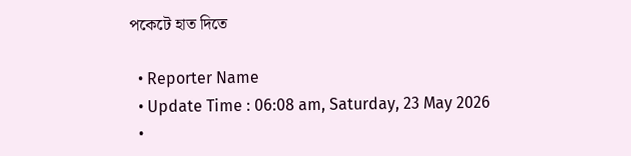পকেটে হাত দিতে

  • Reporter Name
  • Update Time : 06:08 am, Saturday, 23 May 2026
  •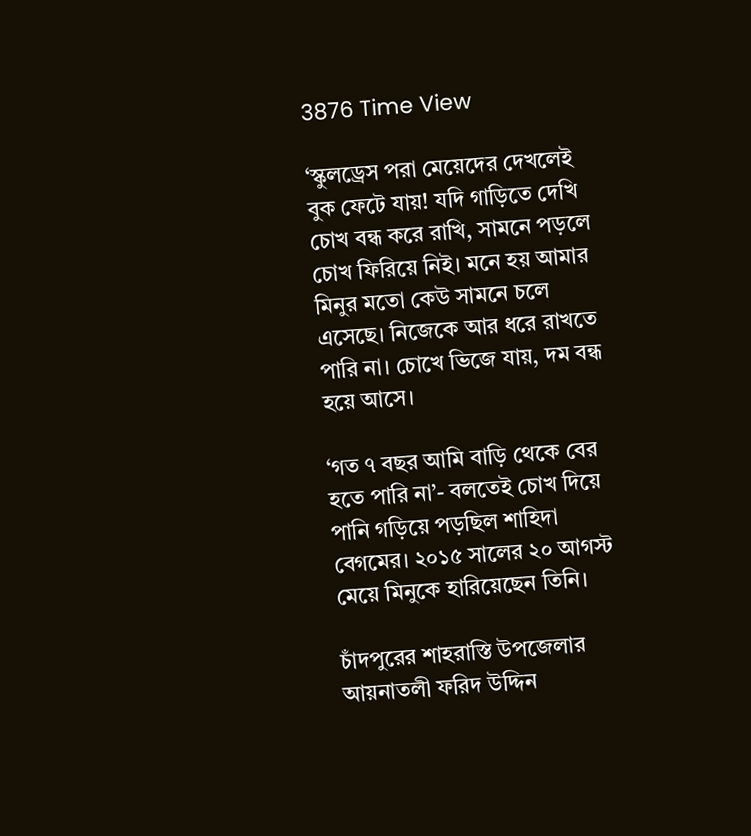3876 Time View

‘স্কুলড্রেস পরা মেয়েদের দেখলেই বুক ফেটে যায়! যদি গাড়িতে দেখি চোখ বন্ধ করে রাখি, সামনে পড়লে চোখ ফিরিয়ে নিই। মনে হয় আমার মিনুর মতো কেউ সামনে চলে এসেছে। নিজেকে আর ধরে রাখতে পারি না। চোখে ভিজে যায়, দম বন্ধ হয়ে আসে।

‘গত ৭ বছর আমি বাড়ি থেকে বের হতে পারি না’- বলতেই চোখ দিয়ে পানি গড়িয়ে পড়ছিল শাহিদা বেগমের। ২০১৫ সালের ২০ আগস্ট মেয়ে মিনুকে হারিয়েছেন তিনি।

চাঁদপুরের শাহরাস্তি উপজেলার আয়নাতলী ফরিদ উদ্দিন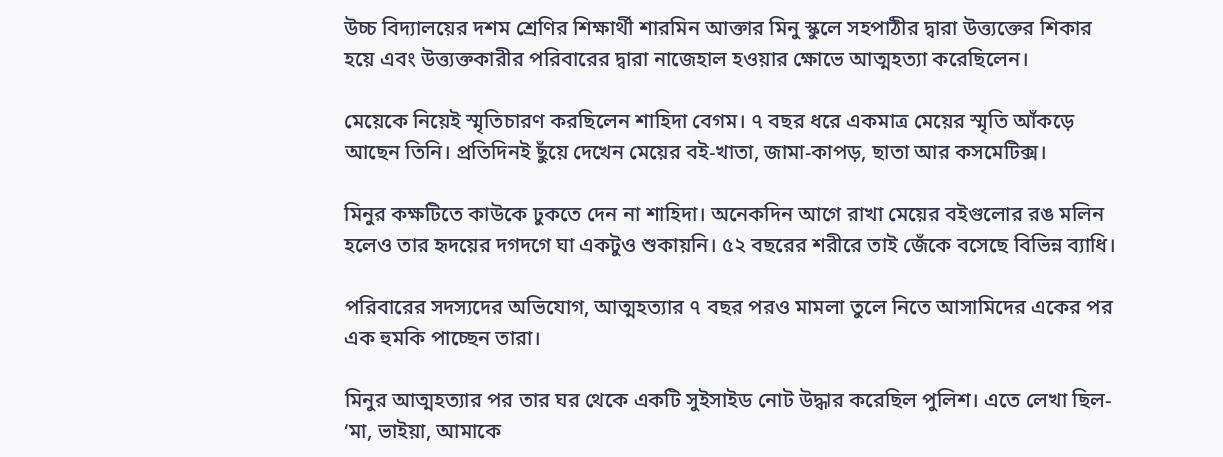উচ্চ বিদ্যালয়ের দশম শ্রেণির শিক্ষার্থী শারমিন আক্তার মিনু স্কুলে সহপাঠীর দ্বারা উত্ত্যক্তের শিকার হয়ে এবং উত্ত্যক্তকারীর পরিবারের দ্বারা নাজেহাল হওয়ার ক্ষোভে আত্মহত্যা করেছিলেন।

মেয়েকে নিয়েই স্মৃতিচারণ করছিলেন শাহিদা বেগম। ৭ বছর ধরে একমাত্র মেয়ের স্মৃতি আঁকড়ে আছেন তিনি। প্রতিদিনই ছুঁয়ে দেখেন মেয়ের বই-খাতা, জামা-কাপড়, ছাতা আর কসমেটিক্স।

মিনুর কক্ষটিতে কাউকে ঢুকতে দেন না শাহিদা। অনেকদিন আগে রাখা মেয়ের বইগুলোর রঙ মলিন হলেও তার হৃদয়ের দগদগে ঘা একটুও শুকায়নি। ৫২ বছরের শরীরে তাই জেঁকে বসেছে বিভিন্ন ব্যাধি।

পরিবারের সদস্যদের অভিযোগ, আত্মহত্যার ৭ বছর পরও মামলা তুলে নিতে আসামিদের একের পর এক হুমকি পাচ্ছেন তারা।

মিনুর আত্মহত্যার পর তার ঘর থেকে একটি সুইসাইড নোট উদ্ধার করেছিল পুলিশ। এতে লেখা ছিল- ‘মা, ভাইয়া, আমাকে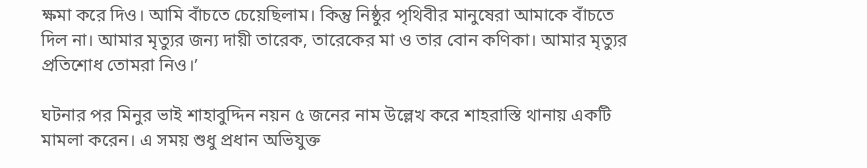ক্ষমা করে দিও। আমি বাঁচতে চেয়েছিলাম। কিন্তু নিষ্ঠুর পৃথিবীর মানুষেরা আমাকে বাঁচতে দিল না। আমার মৃত্যুর জন্য দায়ী তারেক, তারেকের মা ও তার বোন কণিকা। আমার মৃত্যুর প্রতিশোধ তোমরা নিও।’

ঘটনার পর মিনুর ভাই শাহাবুদ্দিন নয়ন ৫ জনের নাম উল্লেখ করে শাহরাস্তি থানায় একটি মামলা করেন। এ সময় শুধু প্রধান অভিযুক্ত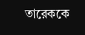তারেককে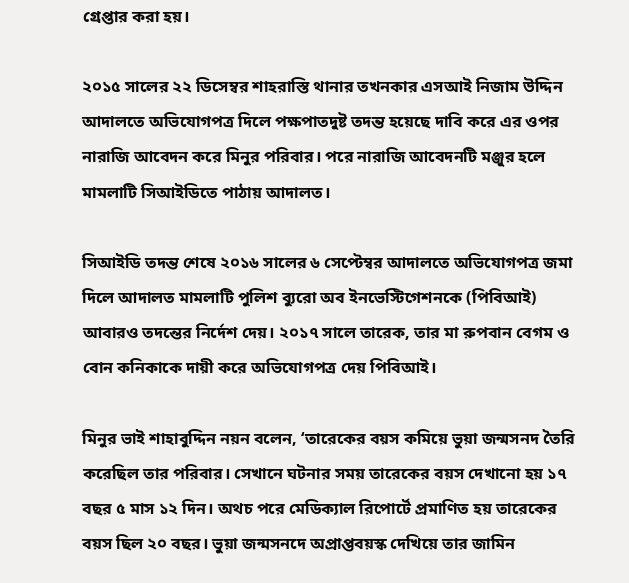গ্রেপ্তার করা হয়।

২০১৫ সালের ২২ ডিসেম্বর শাহরাস্তি থানার তখনকার এসআই নিজাম উদ্দিন আদালতে অভিযোগপত্র দিলে পক্ষপাতদুষ্ট তদন্ত হয়েছে দাবি করে এর ওপর নারাজি আবেদন করে মিনুর পরিবার। পরে নারাজি আবেদনটি মঞ্জুর হলে মামলাটি সিআইডিতে পাঠায় আদালত।

সিআইডি তদন্ত শেষে ২০১৬ সালের ৬ সেপ্টেম্বর আদালতে অভিযোগপত্র জমা দিলে আদালত মামলাটি পুলিশ ব্যুরো অব ইনভেস্টিগেশনকে (পিবিআই) আবারও তদন্তের নির্দেশ দেয়। ২০১৭ সালে তারেক, তার মা রুপবান বেগম ও বোন কনিকাকে দায়ী করে অভিযোগপত্র দেয় পিবিআই।

মিনুর ভাই শাহাবুদ্দিন নয়ন বলেন, ‘তারেকের বয়স কমিয়ে ভুয়া জন্মসনদ তৈরি করেছিল তার পরিবার। সেখানে ঘটনার সময় তারেকের বয়স দেখানো হয় ১৭ বছর ৫ মাস ১২ দিন। অথচ পরে মেডিক্যাল রিপোর্টে প্রমাণিত হয় তারেকের বয়স ছিল ২০ বছর। ভুয়া জন্মসনদে অপ্রাপ্তবয়স্ক দেখিয়ে তার জামিন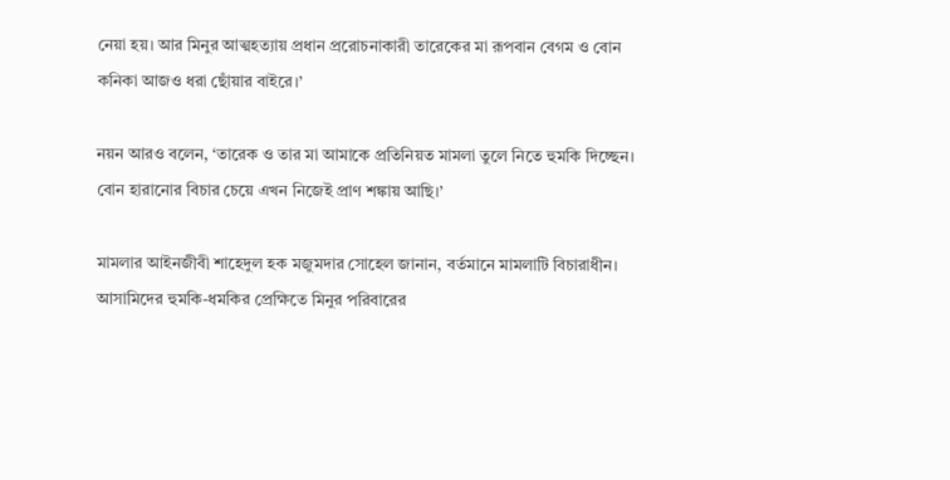নেয়া হয়। আর মিনুর আত্মহত্যায় প্রধান প্ররোচনাকারী তারেকের মা রূপবান বেগম ও বোন কনিকা আজও ধরা ছোঁয়ার বাইরে।’

নয়ন আরও বলেন, ‘তারেক ও তার মা আমাকে প্রতিনিয়ত মামলা তুলে নিতে হুমকি দিচ্ছেন। বোন হারানোর বিচার চেয়ে এখন নিজেই প্রাণ শঙ্কায় আছি।’

মামলার আইনজীবী শাহেদুল হক মজুমদার সোহেল জানান, বর্তমানে মামলাটি বিচারাধীন। আসামিদের হুমকি-ধমকির প্রেক্ষিতে মিনুর পরিবারের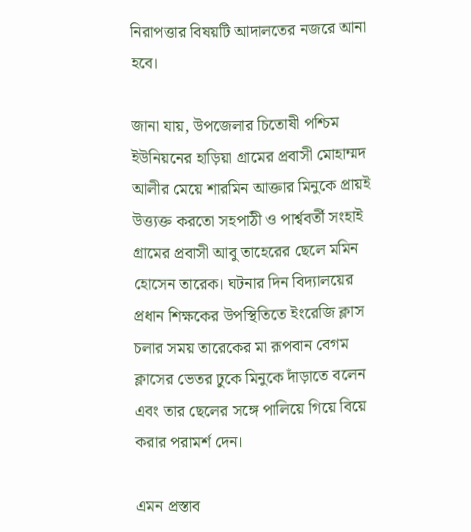নিরাপত্তার বিষয়টি আদালতের নজরে আনা হবে।

জানা যায়, উপজেলার চিতোষী পশ্চিম ইউনিয়নের হাড়িয়া গ্রামের প্রবাসী মোহাম্মদ আলীর মেয়ে শারমিন আক্তার মিনুকে প্রায়ই উত্ত্যক্ত করতো সহপাঠী ও পার্শ্ববর্তী সংহাই গ্রামের প্রবাসী আবু তাহেরের ছেলে মমিন হোসেন তারেক। ঘটনার দিন বিদ্যালয়ের প্রধান শিক্ষকের উপস্থিতিতে ইংরেজি ক্লাস চলার সময় তারেকের মা রূপবান বেগম ক্লাসের ভেতর ঢুকে মিনুকে দাঁড়াতে বলেন এবং তার ছেলের সঙ্গে পালিয়ে গিয়ে বিয়ে করার পরামর্শ দেন।

এমন প্রস্তাব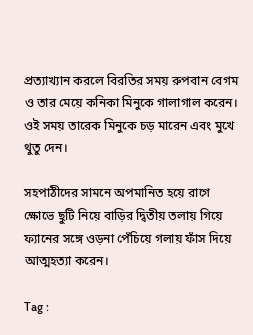প্রত্যাখ্যান করলে বিরতির সময় রুপবান বেগম ও তার মেয়ে কনিকা মিনুকে গালাগাল করেন। ওই সময় তারেক মিনুকে চড় মারেন এবং মুখে থুতু দেন।

সহপাঠীদের সামনে অপমানিত হয়ে রাগে ক্ষোভে ছুটি নিয়ে বাড়ির দ্বিতীয় তলায় গিয়ে ফ্যানের সঙ্গে ওড়না পেঁচিয়ে গলায় ফাঁস দিয়ে আত্মহত্যা করেন।

Tag :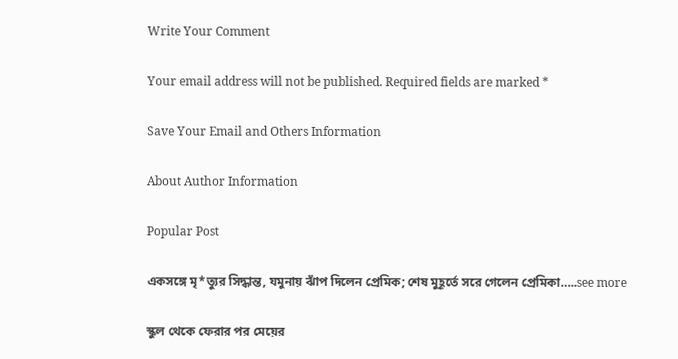Write Your Comment

Your email address will not be published. Required fields are marked *

Save Your Email and Others Information

About Author Information

Popular Post

একসঙ্গে মৃ*ত্যুর সিদ্ধান্ত, যমুনায় ঝাঁপ দিলেন প্রেমিক; শেষ মুহূর্তে সরে গেলেন প্রেমিকা…..see more

স্কুল থেকে ফেরার পর মেয়ের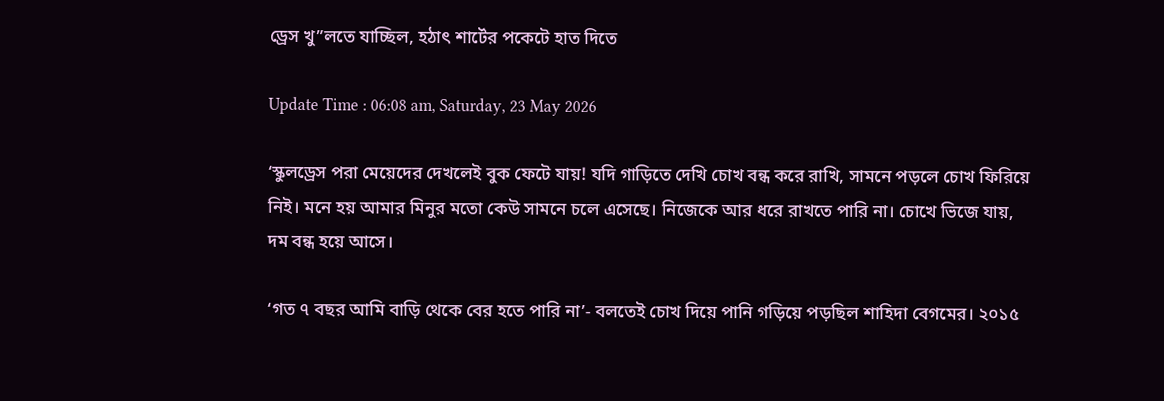ড্রেস খু”লতে যাচ্ছিল, হঠাৎ শার্টের পকেটে হাত দিতে

Update Time : 06:08 am, Saturday, 23 May 2026

‘স্কুলড্রেস পরা মেয়েদের দেখলেই বুক ফেটে যায়! যদি গাড়িতে দেখি চোখ বন্ধ করে রাখি, সামনে পড়লে চোখ ফিরিয়ে নিই। মনে হয় আমার মিনুর মতো কেউ সামনে চলে এসেছে। নিজেকে আর ধরে রাখতে পারি না। চোখে ভিজে যায়, দম বন্ধ হয়ে আসে।

‘গত ৭ বছর আমি বাড়ি থেকে বের হতে পারি না’- বলতেই চোখ দিয়ে পানি গড়িয়ে পড়ছিল শাহিদা বেগমের। ২০১৫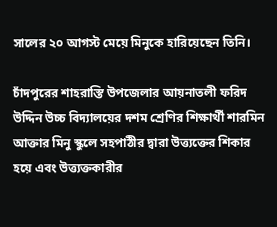সালের ২০ আগস্ট মেয়ে মিনুকে হারিয়েছেন তিনি।

চাঁদপুরের শাহরাস্তি উপজেলার আয়নাতলী ফরিদ উদ্দিন উচ্চ বিদ্যালয়ের দশম শ্রেণির শিক্ষার্থী শারমিন আক্তার মিনু স্কুলে সহপাঠীর দ্বারা উত্ত্যক্তের শিকার হয়ে এবং উত্ত্যক্তকারীর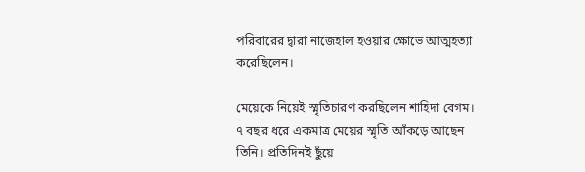পরিবারের দ্বারা নাজেহাল হওয়ার ক্ষোভে আত্মহত্যা করেছিলেন।

মেয়েকে নিয়েই স্মৃতিচারণ করছিলেন শাহিদা বেগম। ৭ বছর ধরে একমাত্র মেয়ের স্মৃতি আঁকড়ে আছেন তিনি। প্রতিদিনই ছুঁয়ে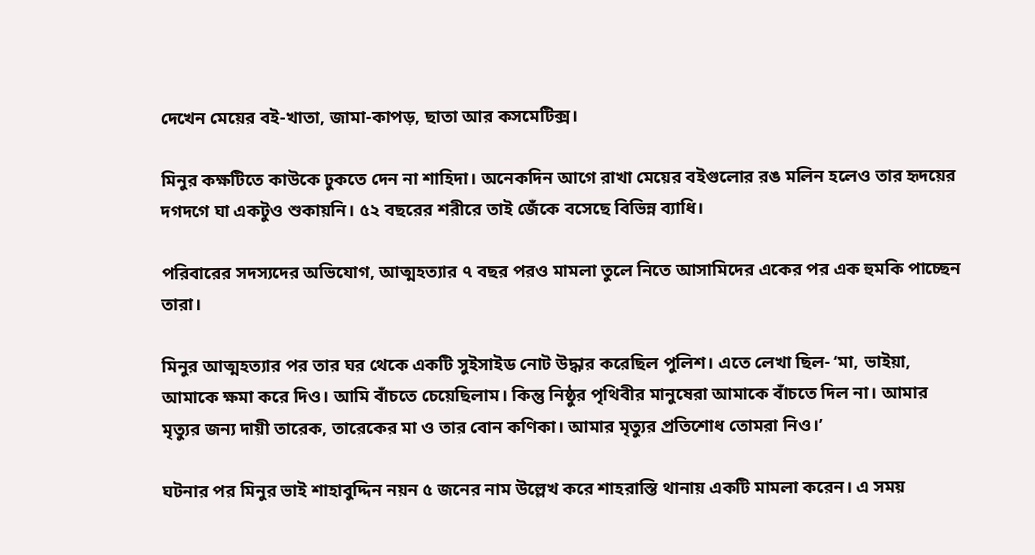দেখেন মেয়ের বই-খাতা, জামা-কাপড়, ছাতা আর কসমেটিক্স।

মিনুর কক্ষটিতে কাউকে ঢুকতে দেন না শাহিদা। অনেকদিন আগে রাখা মেয়ের বইগুলোর রঙ মলিন হলেও তার হৃদয়ের দগদগে ঘা একটুও শুকায়নি। ৫২ বছরের শরীরে তাই জেঁকে বসেছে বিভিন্ন ব্যাধি।

পরিবারের সদস্যদের অভিযোগ, আত্মহত্যার ৭ বছর পরও মামলা তুলে নিতে আসামিদের একের পর এক হুমকি পাচ্ছেন তারা।

মিনুর আত্মহত্যার পর তার ঘর থেকে একটি সুইসাইড নোট উদ্ধার করেছিল পুলিশ। এতে লেখা ছিল- ‘মা, ভাইয়া, আমাকে ক্ষমা করে দিও। আমি বাঁচতে চেয়েছিলাম। কিন্তু নিষ্ঠুর পৃথিবীর মানুষেরা আমাকে বাঁচতে দিল না। আমার মৃত্যুর জন্য দায়ী তারেক, তারেকের মা ও তার বোন কণিকা। আমার মৃত্যুর প্রতিশোধ তোমরা নিও।’

ঘটনার পর মিনুর ভাই শাহাবুদ্দিন নয়ন ৫ জনের নাম উল্লেখ করে শাহরাস্তি থানায় একটি মামলা করেন। এ সময়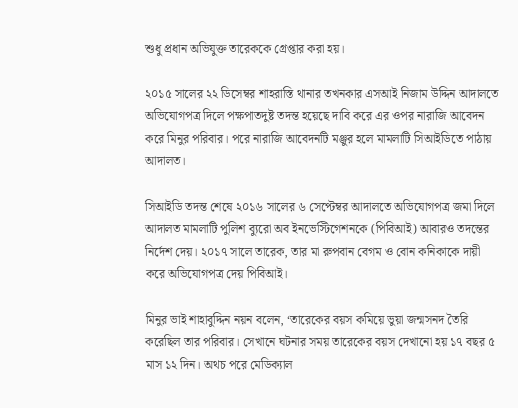শুধু প্রধান অভিযুক্ত তারেককে গ্রেপ্তার করা হয়।

২০১৫ সালের ২২ ডিসেম্বর শাহরাস্তি থানার তখনকার এসআই নিজাম উদ্দিন আদালতে অভিযোগপত্র দিলে পক্ষপাতদুষ্ট তদন্ত হয়েছে দাবি করে এর ওপর নারাজি আবেদন করে মিনুর পরিবার। পরে নারাজি আবেদনটি মঞ্জুর হলে মামলাটি সিআইডিতে পাঠায় আদালত।

সিআইডি তদন্ত শেষে ২০১৬ সালের ৬ সেপ্টেম্বর আদালতে অভিযোগপত্র জমা দিলে আদালত মামলাটি পুলিশ ব্যুরো অব ইনভেস্টিগেশনকে (পিবিআই) আবারও তদন্তের নির্দেশ দেয়। ২০১৭ সালে তারেক, তার মা রুপবান বেগম ও বোন কনিকাকে দায়ী করে অভিযোগপত্র দেয় পিবিআই।

মিনুর ভাই শাহাবুদ্দিন নয়ন বলেন, ‘তারেকের বয়স কমিয়ে ভুয়া জন্মসনদ তৈরি করেছিল তার পরিবার। সেখানে ঘটনার সময় তারেকের বয়স দেখানো হয় ১৭ বছর ৫ মাস ১২ দিন। অথচ পরে মেডিক্যাল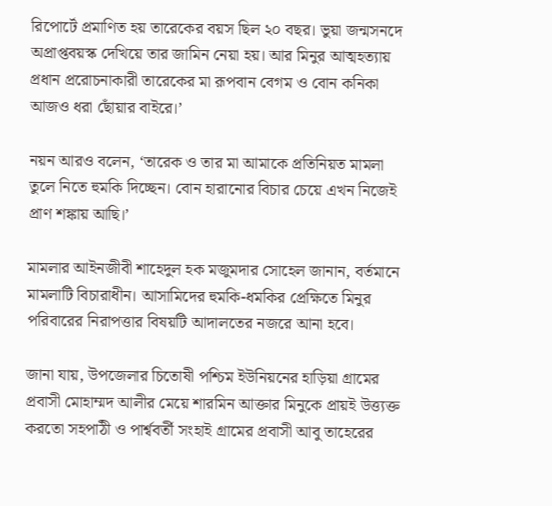রিপোর্টে প্রমাণিত হয় তারেকের বয়স ছিল ২০ বছর। ভুয়া জন্মসনদে অপ্রাপ্তবয়স্ক দেখিয়ে তার জামিন নেয়া হয়। আর মিনুর আত্মহত্যায় প্রধান প্ররোচনাকারী তারেকের মা রূপবান বেগম ও বোন কনিকা আজও ধরা ছোঁয়ার বাইরে।’

নয়ন আরও বলেন, ‘তারেক ও তার মা আমাকে প্রতিনিয়ত মামলা তুলে নিতে হুমকি দিচ্ছেন। বোন হারানোর বিচার চেয়ে এখন নিজেই প্রাণ শঙ্কায় আছি।’

মামলার আইনজীবী শাহেদুল হক মজুমদার সোহেল জানান, বর্তমানে মামলাটি বিচারাধীন। আসামিদের হুমকি-ধমকির প্রেক্ষিতে মিনুর পরিবারের নিরাপত্তার বিষয়টি আদালতের নজরে আনা হবে।

জানা যায়, উপজেলার চিতোষী পশ্চিম ইউনিয়নের হাড়িয়া গ্রামের প্রবাসী মোহাম্মদ আলীর মেয়ে শারমিন আক্তার মিনুকে প্রায়ই উত্ত্যক্ত করতো সহপাঠী ও পার্শ্ববর্তী সংহাই গ্রামের প্রবাসী আবু তাহেরের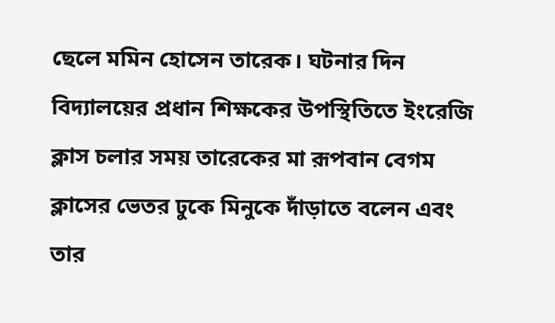ছেলে মমিন হোসেন তারেক। ঘটনার দিন বিদ্যালয়ের প্রধান শিক্ষকের উপস্থিতিতে ইংরেজি ক্লাস চলার সময় তারেকের মা রূপবান বেগম ক্লাসের ভেতর ঢুকে মিনুকে দাঁড়াতে বলেন এবং তার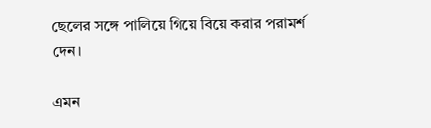ছেলের সঙ্গে পালিয়ে গিয়ে বিয়ে করার পরামর্শ দেন।

এমন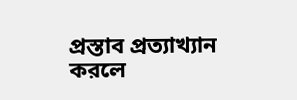প্রস্তাব প্রত্যাখ্যান করলে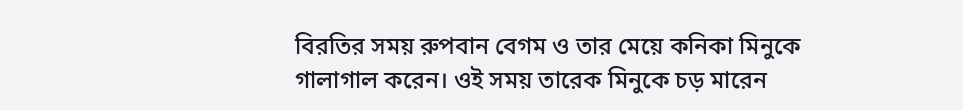বিরতির সময় রুপবান বেগম ও তার মেয়ে কনিকা মিনুকে গালাগাল করেন। ওই সময় তারেক মিনুকে চড় মারেন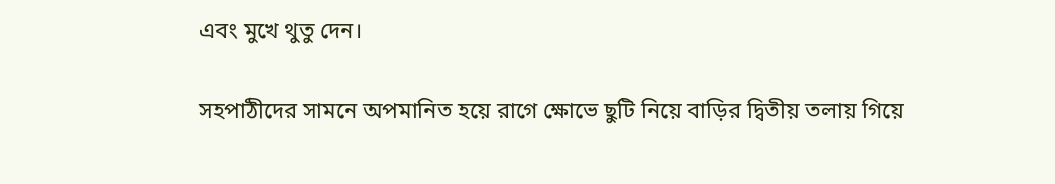এবং মুখে থুতু দেন।

সহপাঠীদের সামনে অপমানিত হয়ে রাগে ক্ষোভে ছুটি নিয়ে বাড়ির দ্বিতীয় তলায় গিয়ে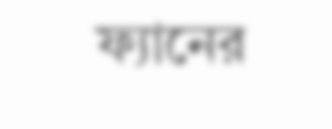ফ্যানের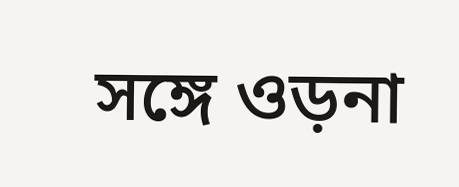সঙ্গে ওড়না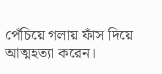পেঁচিয়ে গলায় ফাঁস দিয়ে আত্মহত্যা করেন।